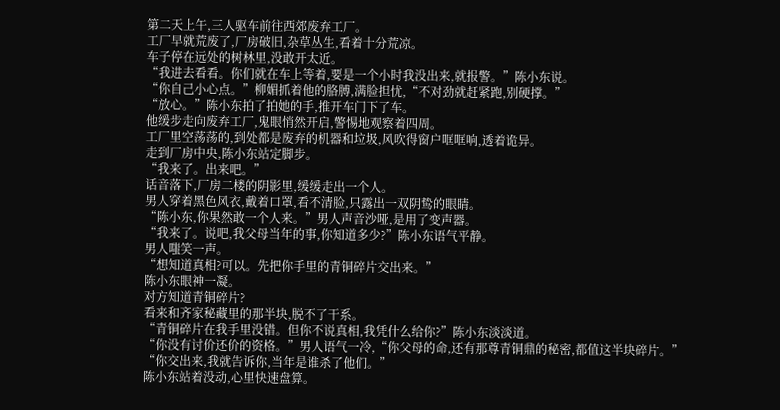第二天上午,三人驱车前往西郊废弃工厂。
工厂早就荒废了,厂房破旧,杂草丛生,看着十分荒凉。
车子停在远处的树林里,没敢开太近。
“我进去看看。你们就在车上等着,要是一个小时我没出来,就报警。”陈小东说。
“你自己小心点。”柳媚抓着他的胳膊,满脸担忧,“不对劲就赶紧跑,别硬撑。”
“放心。”陈小东拍了拍她的手,推开车门下了车。
他缓步走向废弃工厂,鬼眼悄然开启,警惕地观察着四周。
工厂里空荡荡的,到处都是废弃的机器和垃圾,风吹得窗户哐哐响,透着诡异。
走到厂房中央,陈小东站定脚步。
“我来了。出来吧。”
话音落下,厂房二楼的阴影里,缓缓走出一个人。
男人穿着黑色风衣,戴着口罩,看不清脸,只露出一双阴鸷的眼睛。
“陈小东,你果然敢一个人来。”男人声音沙哑,是用了变声器。
“我来了。说吧,我父母当年的事,你知道多少?”陈小东语气平静。
男人嗤笑一声。
“想知道真相?可以。先把你手里的青铜碎片交出来。”
陈小东眼神一凝。
对方知道青铜碎片?
看来和齐家秘藏里的那半块,脱不了干系。
“青铜碎片在我手里没错。但你不说真相,我凭什么给你?”陈小东淡淡道。
“你没有讨价还价的资格。”男人语气一冷,“你父母的命,还有那尊青铜鼎的秘密,都值这半块碎片。”
“你交出来,我就告诉你,当年是谁杀了他们。”
陈小东站着没动,心里快速盘算。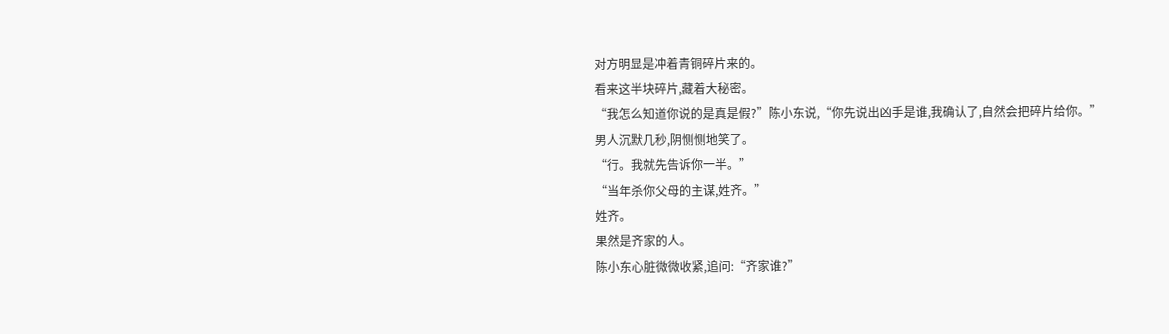对方明显是冲着青铜碎片来的。
看来这半块碎片,藏着大秘密。
“我怎么知道你说的是真是假?”陈小东说,“你先说出凶手是谁,我确认了,自然会把碎片给你。”
男人沉默几秒,阴恻恻地笑了。
“行。我就先告诉你一半。”
“当年杀你父母的主谋,姓齐。”
姓齐。
果然是齐家的人。
陈小东心脏微微收紧,追问:“齐家谁?”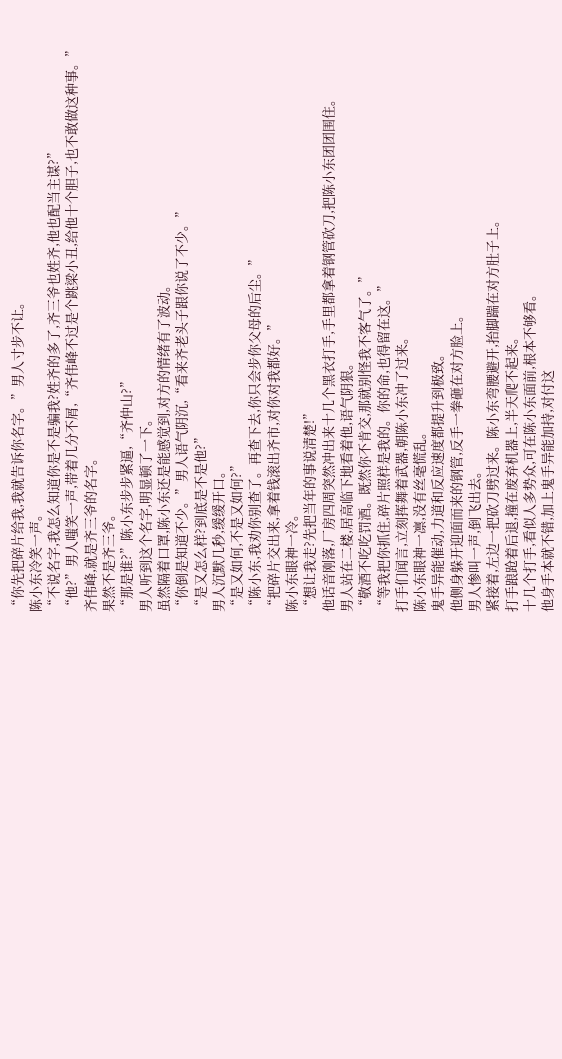“你先把碎片给我,我就告诉你名字。”男人寸步不让。
陈小东冷笑一声。
“不说名字,我怎么知道你是不是骗我?姓齐的多了,齐三爷也姓齐,他也配当主谋?”
“他?”男人嗤笑一声,带着几分不屑,“齐伟峰不过是个跳梁小丑,给他十个胆子,也不敢做这种事。”
齐伟峰,就是齐三爷的名字。
果然不是齐三爷。
“那是谁?”陈小东步步紧逼,“齐仲山?”
男人听到这个名字,明显顿了一下。
虽然隔着口罩,陈小东还是能感觉到,对方的情绪有了波动。
“你倒是知道不少。”男人语气阴沉,“看来齐老头子跟你说了不少。”
“是又怎么样?到底是不是他?”
男人沉默几秒,缓缓开口。
“是又如何,不是又如何?”
“陈小东,我劝你别查了。再查下去,你只会步你父母的后尘。”
“把碎片交出来,拿着钱滚出齐市,对你对我都好。”
陈小东眼神一冷。
“想让我走?先把当年的事说清楚!”
他话音刚落,厂房四周突然冲出来十几个黑衣打手,手里都拿着钢管砍刀,把陈小东团团围住。
男人站在二楼,居高临下地看着他,语气阴狠。
“敬酒不吃吃罚酒。既然你不肯交,那就别怪我不客气了。”
“等我把你抓住,碎片照样是我的。你的命,也得留在这。”
打手们闻言,立刻挥舞着武器,朝陈小东冲了过来。
陈小东眼神一凛,没有丝毫慌乱。
鬼手异能催动,力道和反应速度都提升到极致。
他侧身躲开迎面而来的钢管,反手一拳砸在对方脸上。
男人惨叫一声,倒飞出去。
紧接着,左边一把砍刀劈过来。陈小东弯腰避开,抬脚踹在对方肚子上。
打手踉跄着后退,撞在废弃机器上,半天爬不起来。
十几个打手,看似人多势众,可在陈小东面前,根本不够看。
他身手本就不错,加上鬼手异能加持,对付这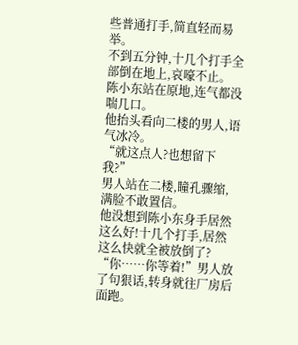些普通打手,简直轻而易举。
不到五分钟,十几个打手全部倒在地上,哀嚎不止。
陈小东站在原地,连气都没喘几口。
他抬头看向二楼的男人,语气冰冷。
“就这点人?也想留下我?”
男人站在二楼,瞳孔骤缩,满脸不敢置信。
他没想到陈小东身手居然这么好!十几个打手,居然这么快就全被放倒了?
“你……你等着!”男人放了句狠话,转身就往厂房后面跑。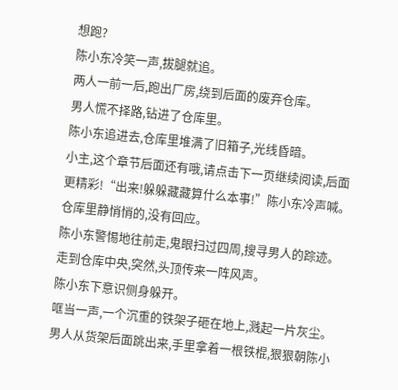想跑?
陈小东冷笑一声,拔腿就追。
两人一前一后,跑出厂房,绕到后面的废弃仓库。
男人慌不择路,钻进了仓库里。
陈小东追进去,仓库里堆满了旧箱子,光线昏暗。
小主,这个章节后面还有哦,请点击下一页继续阅读,后面更精彩!“出来!躲躲藏藏算什么本事!”陈小东冷声喊。
仓库里静悄悄的,没有回应。
陈小东警惕地往前走,鬼眼扫过四周,搜寻男人的踪迹。
走到仓库中央,突然,头顶传来一阵风声。
陈小东下意识侧身躲开。
哐当一声,一个沉重的铁架子砸在地上,溅起一片灰尘。
男人从货架后面跳出来,手里拿着一根铁棍,狠狠朝陈小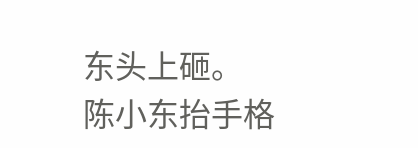东头上砸。
陈小东抬手格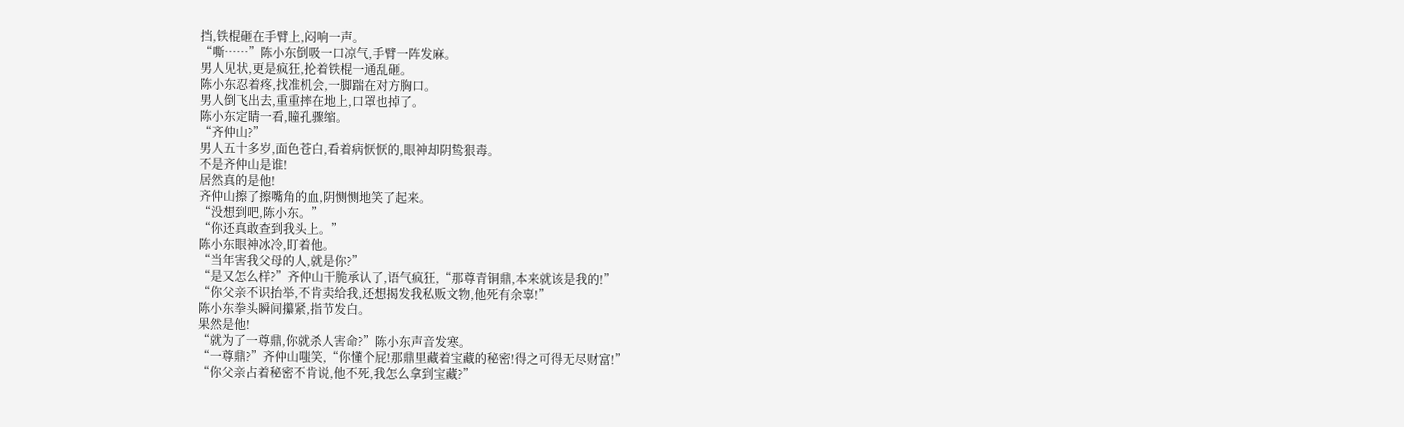挡,铁棍砸在手臂上,闷响一声。
“嘶……”陈小东倒吸一口凉气,手臂一阵发麻。
男人见状,更是疯狂,抡着铁棍一通乱砸。
陈小东忍着疼,找准机会,一脚踹在对方胸口。
男人倒飞出去,重重摔在地上,口罩也掉了。
陈小东定睛一看,瞳孔骤缩。
“齐仲山?”
男人五十多岁,面色苍白,看着病恹恹的,眼神却阴鸷狠毒。
不是齐仲山是谁!
居然真的是他!
齐仲山擦了擦嘴角的血,阴恻恻地笑了起来。
“没想到吧,陈小东。”
“你还真敢查到我头上。”
陈小东眼神冰冷,盯着他。
“当年害我父母的人,就是你?”
“是又怎么样?”齐仲山干脆承认了,语气疯狂,“那尊青铜鼎,本来就该是我的!”
“你父亲不识抬举,不肯卖给我,还想揭发我私贩文物,他死有余辜!”
陈小东拳头瞬间攥紧,指节发白。
果然是他!
“就为了一尊鼎,你就杀人害命?”陈小东声音发寒。
“一尊鼎?”齐仲山嗤笑,“你懂个屁!那鼎里藏着宝藏的秘密!得之可得无尽财富!”
“你父亲占着秘密不肯说,他不死,我怎么拿到宝藏?”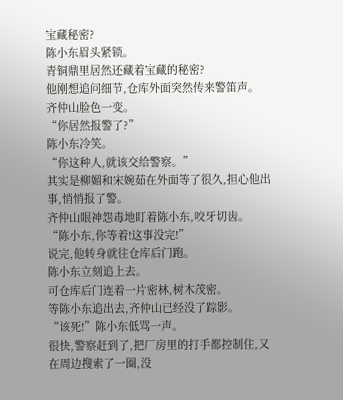宝藏秘密?
陈小东眉头紧锁。
青铜鼎里居然还藏着宝藏的秘密?
他刚想追问细节,仓库外面突然传来警笛声。
齐仲山脸色一变。
“你居然报警了?”
陈小东冷笑。
“你这种人,就该交给警察。”
其实是柳媚和宋婉茹在外面等了很久,担心他出事,悄悄报了警。
齐仲山眼神怨毒地盯着陈小东,咬牙切齿。
“陈小东,你等着!这事没完!”
说完,他转身就往仓库后门跑。
陈小东立刻追上去。
可仓库后门连着一片密林,树木茂密。
等陈小东追出去,齐仲山已经没了踪影。
“该死!”陈小东低骂一声。
很快,警察赶到了,把厂房里的打手都控制住,又在周边搜索了一圈,没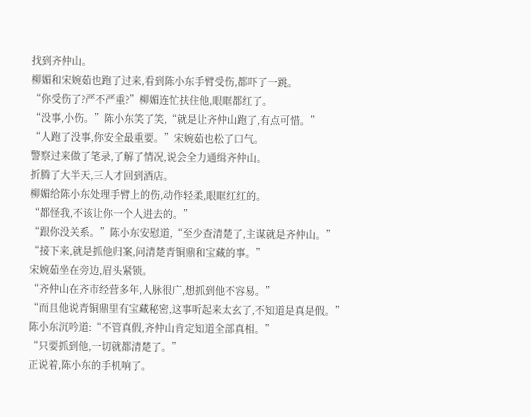找到齐仲山。
柳媚和宋婉茹也跑了过来,看到陈小东手臂受伤,都吓了一跳。
“你受伤了?严不严重?”柳媚连忙扶住他,眼眶都红了。
“没事,小伤。”陈小东笑了笑,“就是让齐仲山跑了,有点可惜。”
“人跑了没事,你安全最重要。”宋婉茹也松了口气。
警察过来做了笔录,了解了情况,说会全力通缉齐仲山。
折腾了大半天,三人才回到酒店。
柳媚给陈小东处理手臂上的伤,动作轻柔,眼眶红红的。
“都怪我,不该让你一个人进去的。”
“跟你没关系。”陈小东安慰道,“至少查清楚了,主谋就是齐仲山。”
“接下来,就是抓他归案,问清楚青铜鼎和宝藏的事。”
宋婉茹坐在旁边,眉头紧锁。
“齐仲山在齐市经营多年,人脉很广,想抓到他不容易。”
“而且他说青铜鼎里有宝藏秘密,这事听起来太玄了,不知道是真是假。”
陈小东沉吟道:“不管真假,齐仲山肯定知道全部真相。”
“只要抓到他,一切就都清楚了。”
正说着,陈小东的手机响了。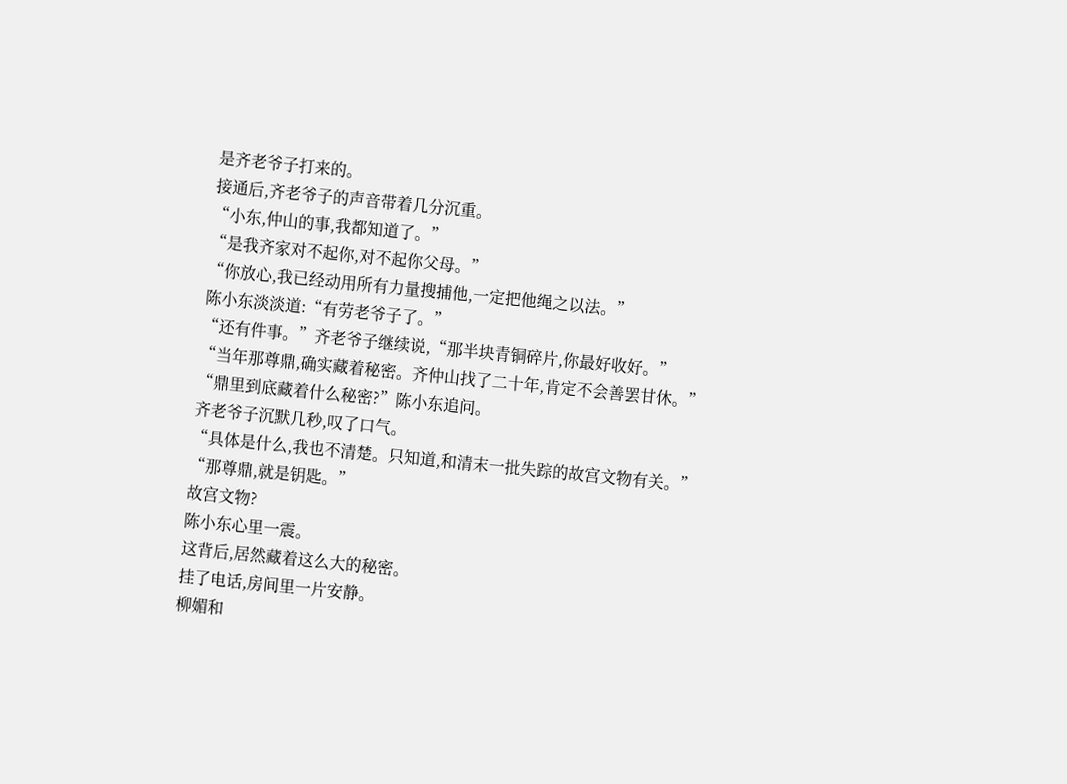是齐老爷子打来的。
接通后,齐老爷子的声音带着几分沉重。
“小东,仲山的事,我都知道了。”
“是我齐家对不起你,对不起你父母。”
“你放心,我已经动用所有力量搜捕他,一定把他绳之以法。”
陈小东淡淡道:“有劳老爷子了。”
“还有件事。”齐老爷子继续说,“那半块青铜碎片,你最好收好。”
“当年那尊鼎,确实藏着秘密。齐仲山找了二十年,肯定不会善罢甘休。”
“鼎里到底藏着什么秘密?”陈小东追问。
齐老爷子沉默几秒,叹了口气。
“具体是什么,我也不清楚。只知道,和清末一批失踪的故宫文物有关。”
“那尊鼎,就是钥匙。”
故宫文物?
陈小东心里一震。
这背后,居然藏着这么大的秘密。
挂了电话,房间里一片安静。
柳媚和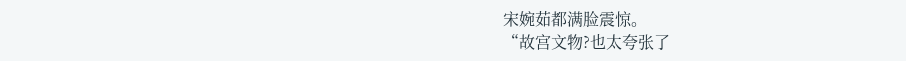宋婉茹都满脸震惊。
“故宫文物?也太夸张了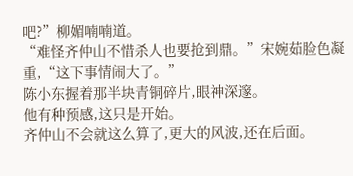吧?”柳媚喃喃道。
“难怪齐仲山不惜杀人也要抢到鼎。”宋婉茹脸色凝重,“这下事情闹大了。”
陈小东握着那半块青铜碎片,眼神深邃。
他有种预感,这只是开始。
齐仲山不会就这么算了,更大的风波,还在后面。